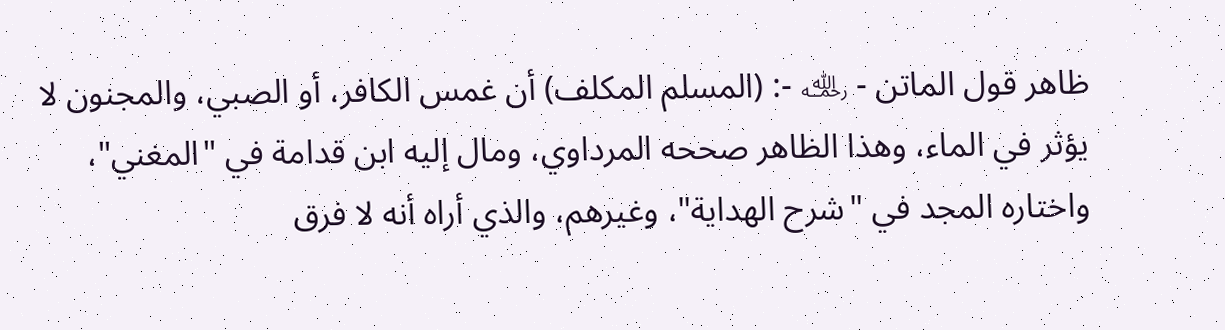ظاهر قول الماتن - ﵀ -: (المسلم المكلف) أن غمس الكافر، أو الصبي، والمجنون لا يؤثر في الماء، وهذا الظاهر صححه المرداوي، ومال إليه ابن قدامة في "المغني"، واختاره المجد في "شرح الهداية"، وغيرهم، والذي أراه أنه لا فرق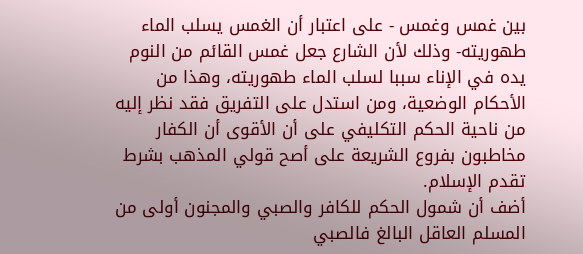بين غمس وغمس - على اعتبار أن الغمس يسلب الماء طهوريته- وذلك لأن الشارع جعل غمس القائم من النوم يده في الإناء سببا لسلب الماء طهوريته، وهذا من الأحكام الوضعية، ومن استدل على التفريق فقد نظر إليه من ناحية الحكم التكليفي على أن الأقوى أن الكفار مخاطبون بفروع الشريعة على أصح قولي المذهب بشرط تقدم الإسلام.
أضف أن شمول الحكم للكافر والصبي والمجنون أولى من المسلم العاقل البالغ فالصبي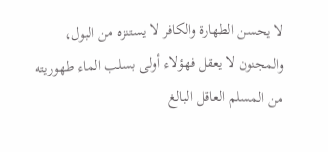لا يحسن الطهارة والكافر لا يستنزه من البول، والمجنون لا يعقل فهؤلاء أولى بسلب الماء طهوريته من المسلم العاقل البالغ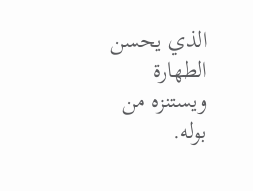الذي يحسن الطهارة ويستنزه من بوله.